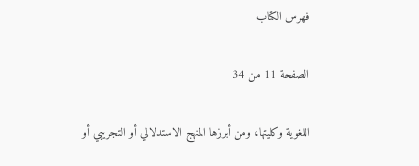فهرس الكتاب

الصفحة 11 من 34

اللغوية وكليتها، ومن أبرزها المنهج الاستدلالي أو التجريبي أو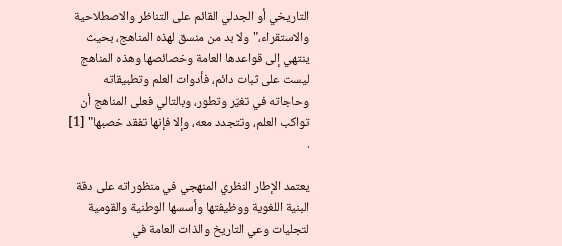التاريخي أو الجدلي القائم على التناظر والاصطلاحية والاستقراء،"ولا بد من منسق لهذه المناهج، بحيث ينتهي إلى قواعدها العامة وخصائصها وهذه المناهج ليست على ثبات دائم، فأدوات العلم وتطبيقاته وحاجاته في تغيّر وتطور، وبالتالي فعلى المناهج أن تواكب العلم، وتتجدد معه، وإلا فإنها تفقد خصبها" [1] .

يعتمد الإطار النظري المنهجي في منظوراته على دقة البنية اللغوية ووظيفتها وأسسها الوطنية والقومية لتجليات وعي التاريخ والذات العامة في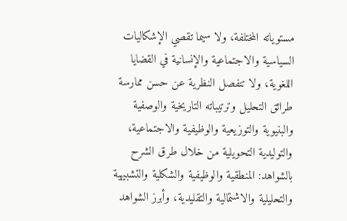مستوياته المختلفة، ولا سيما تقصي الإشكاليات السياسية والاجتماعية والإنسانية في القضايا اللغوية، ولا تنفصل النظرية عن حسن ممارسة طرائق التحليل وترتيباته التاريخية والوصفية والبنيوية والتوزيعية والوظيفية والاجتماعية، والتوليدية التحويلية من خلال طرق الشرح بالشواهد: المنطقية والوظيفية والشكلية والتشبيهية والتحليلية والاشتمالية والتقليدية، وأبرز الشواهد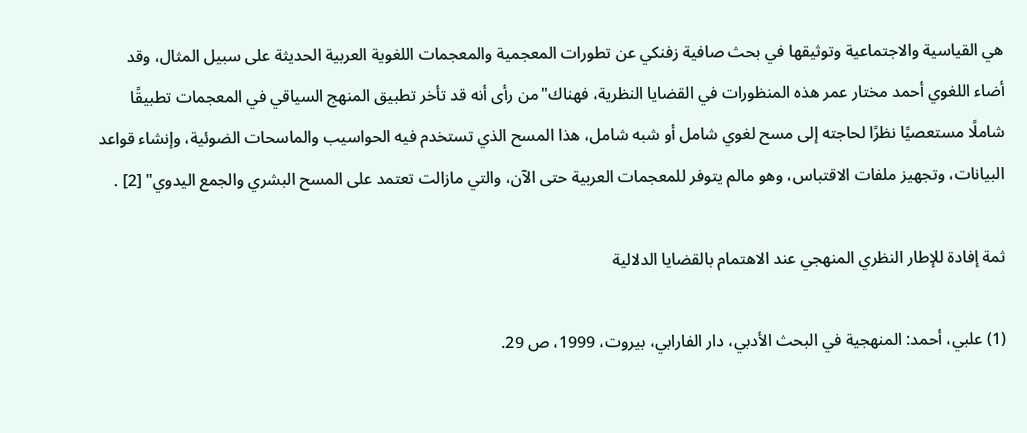هي القياسية والاجتماعية وتوثيقها في بحث صافية زفنكي عن تطورات المعجمية والمعجمات اللغوية العربية الحديثة على سبيل المثال، وقد أضاء اللغوي أحمد مختار عمر هذه المنظورات في القضايا النظرية، فهناك"من رأى أنه قد تأخر تطبيق المنهج السياقي في المعجمات تطبيقًا شاملًا مستعصيًا نظرًا لحاجته إلى مسح لغوي شامل أو شبه شامل، هذا المسح الذي تستخدم فيه الحواسيب والماسحات الضوئية، وإنشاء قواعد البيانات، وتجهيز ملفات الاقتباس، وهو مالم يتوفر للمعجمات العربية حتى الآن، والتي مازالت تعتمد على المسح البشري والجمع اليدوي" [2] .

ثمة إفادة للإطار النظري المنهجي عند الاهتمام بالقضايا الدلالية

(1) علبي، أحمد: المنهجية في البحث الأدبي، دار الفارابي، بيروت، 1999، ص 29.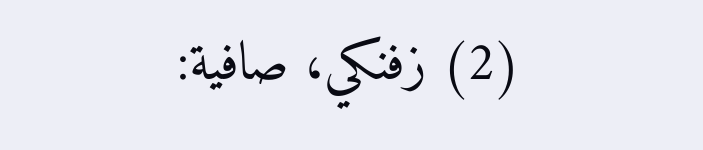(2) زفنكي، صافية: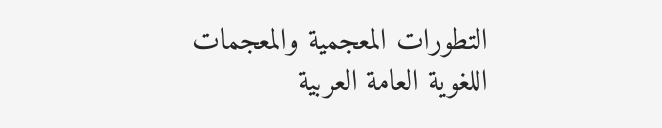التطورات المعجمية والمعجمات اللغوية العامة العربية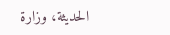الحديثة، وزارة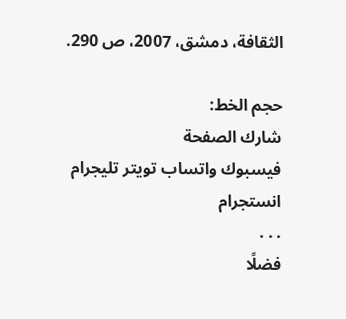الثقافة، دمشق، 2007، ص 290.

حجم الخط:
شارك الصفحة
فيسبوك واتساب تويتر تليجرام انستجرام
. . .
فضلًا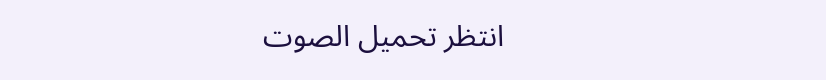انتظر تحميل الصوت